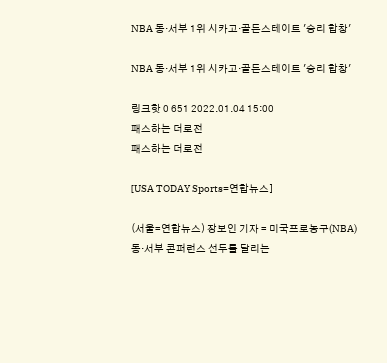NBA 동·서부 1위 시카고·골든스테이트 '승리 합창'

NBA 동·서부 1위 시카고·골든스테이트 '승리 합창'

링크핫 0 651 2022.01.04 15:00
패스하는 더로전
패스하는 더로전

[USA TODAY Sports=연합뉴스]

(서울=연합뉴스) 장보인 기자 = 미국프로농구(NBA) 동·서부 콘퍼런스 선두를 달리는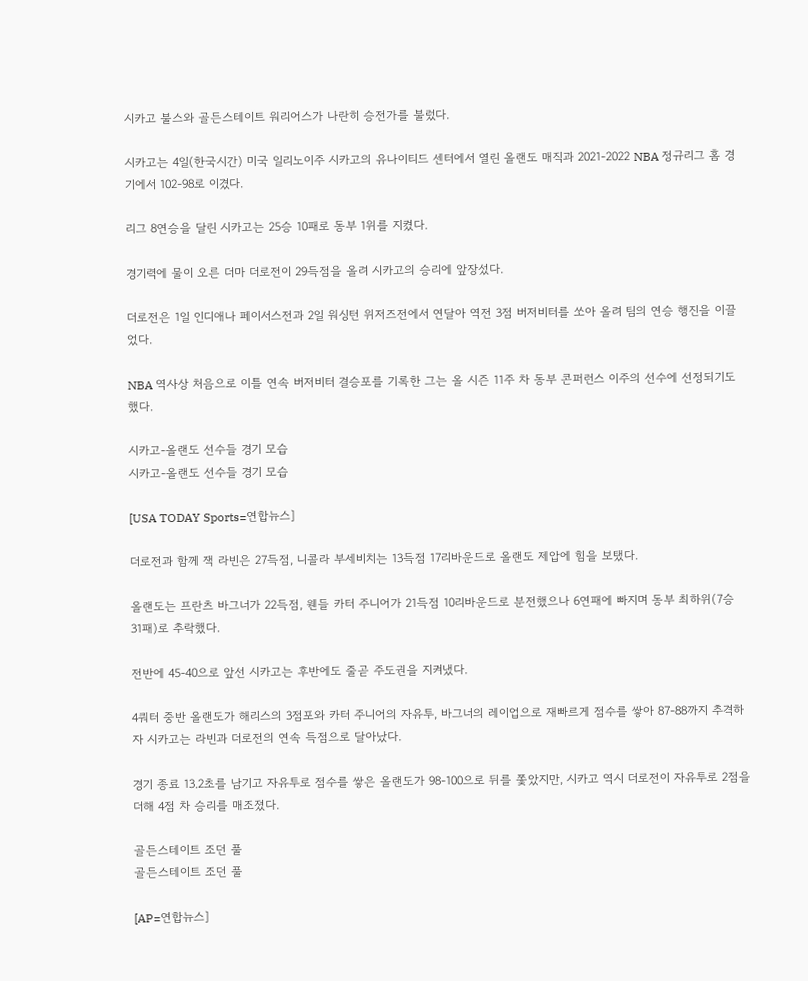시카고 불스와 골든스테이트 워리어스가 나란히 승전가를 불렀다.

시카고는 4일(한국시간) 미국 일리노이주 시카고의 유나이티드 센터에서 열린 올랜도 매직과 2021-2022 NBA 정규리그 홈 경기에서 102-98로 이겼다.

리그 8연승을 달린 시카고는 25승 10패로 동부 1위를 지켰다.

경기력에 물이 오른 더마 더로전이 29득점을 올려 시카고의 승리에 앞장섰다.

더로전은 1일 인디애나 페이서스전과 2일 워싱턴 위저즈전에서 연달아 역전 3점 버저비터를 쏘아 올려 팀의 연승 행진을 이끌었다.

NBA 역사상 처음으로 이틀 연속 버저비터 결승포를 기록한 그는 올 시즌 11주 차 동부 콘퍼런스 이주의 선수에 선정되기도 했다.

시카고-올랜도 선수들 경기 모습
시카고-올랜도 선수들 경기 모습

[USA TODAY Sports=연합뉴스]

더로전과 함께 잭 라빈은 27득점, 니콜라 부세비치는 13득점 17리바운드로 올랜도 제압에 힘을 보탰다.

올랜도는 프란츠 바그너가 22득점, 웬들 카터 주니어가 21득점 10리바운드로 분전했으나 6연패에 빠지며 동부 최하위(7승 31패)로 추락했다.

전반에 45-40으로 앞선 시카고는 후반에도 줄곧 주도권을 지켜냈다.

4쿼터 중반 올랜도가 해리스의 3점포와 카터 주니어의 자유투, 바그너의 레이업으로 재빠르게 점수를 쌓아 87-88까지 추격하자 시카고는 라빈과 더로전의 연속 득점으로 달아났다.

경기 종료 13.2초를 남기고 자유투로 점수를 쌓은 올랜도가 98-100으로 뒤를 쫓았지만, 시카고 역시 더로전이 자유투로 2점을 더해 4점 차 승리를 매조졌다.

골든스테이트 조던 풀
골든스테이트 조던 풀

[AP=연합뉴스]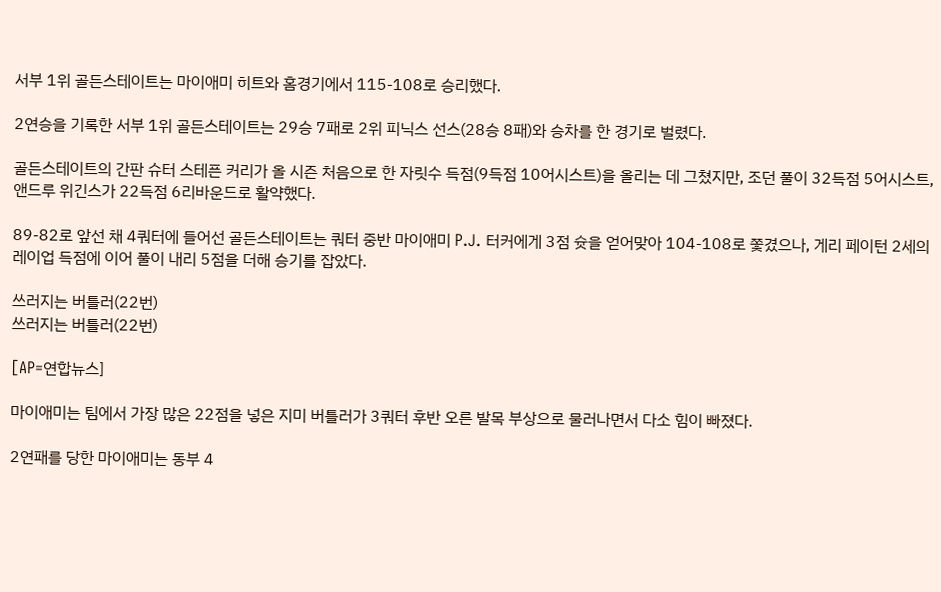서부 1위 골든스테이트는 마이애미 히트와 홈경기에서 115-108로 승리했다.

2연승을 기록한 서부 1위 골든스테이트는 29승 7패로 2위 피닉스 선스(28승 8패)와 승차를 한 경기로 벌렸다.

골든스테이트의 간판 슈터 스테픈 커리가 올 시즌 처음으로 한 자릿수 득점(9득점 10어시스트)을 올리는 데 그쳤지만, 조던 풀이 32득점 5어시스트, 앤드루 위긴스가 22득점 6리바운드로 활약했다.

89-82로 앞선 채 4쿼터에 들어선 골든스테이트는 쿼터 중반 마이애미 P.J. 터커에게 3점 슛을 얻어맞아 104-108로 쫓겼으나, 게리 페이턴 2세의 레이업 득점에 이어 풀이 내리 5점을 더해 승기를 잡았다.

쓰러지는 버틀러(22번)
쓰러지는 버틀러(22번)

[AP=연합뉴스]

마이애미는 팀에서 가장 많은 22점을 넣은 지미 버틀러가 3쿼터 후반 오른 발목 부상으로 물러나면서 다소 힘이 빠졌다.

2연패를 당한 마이애미는 동부 4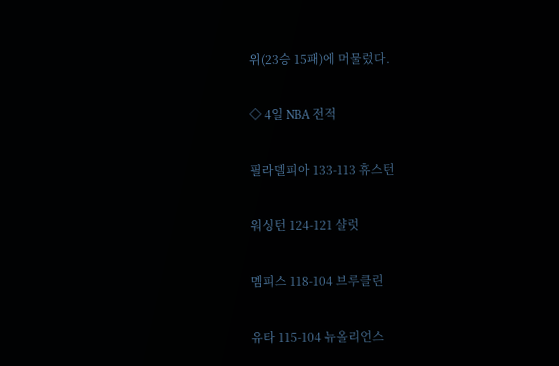위(23승 15패)에 머물렀다.

◇ 4일 NBA 전적

필라델피아 133-113 휴스턴

워싱턴 124-121 샬럿

멤피스 118-104 브루클린

유타 115-104 뉴올리언스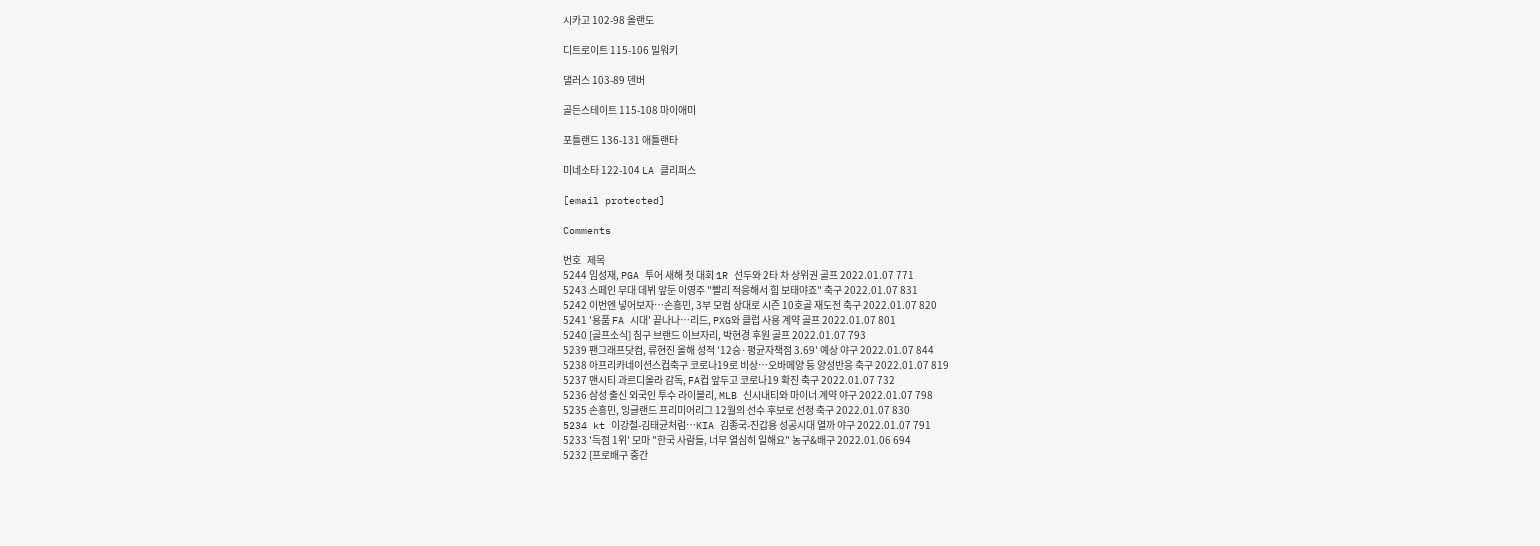시카고 102-98 올랜도

디트로이트 115-106 밀워키

댈러스 103-89 덴버

골든스테이트 115-108 마이애미

포틀랜드 136-131 애틀랜타

미네소타 122-104 LA 클리퍼스

[email protected]

Comments

번호   제목
5244 임성재, PGA 투어 새해 첫 대회 1R 선두와 2타 차 상위권 골프 2022.01.07 771
5243 스페인 무대 데뷔 앞둔 이영주 "빨리 적응해서 힘 보태야죠" 축구 2022.01.07 831
5242 이번엔 넣어보자…손흥민, 3부 모컴 상대로 시즌 10호골 재도전 축구 2022.01.07 820
5241 '용품 FA 시대' 끝나나…리드, PXG와 클럽 사용 계약 골프 2022.01.07 801
5240 [골프소식] 침구 브랜드 이브자리, 박현경 후원 골프 2022.01.07 793
5239 팬그래프닷컴, 류현진 올해 성적 '12승·평균자책점 3.69' 예상 야구 2022.01.07 844
5238 아프리카네이션스컵축구 코로나19로 비상…오바메양 등 양성반응 축구 2022.01.07 819
5237 맨시티 과르디올라 감독, FA컵 앞두고 코로나19 확진 축구 2022.01.07 732
5236 삼성 출신 외국인 투수 라이블리, MLB 신시내티와 마이너 계약 야구 2022.01.07 798
5235 손흥민, 잉글랜드 프리미어리그 12월의 선수 후보로 선정 축구 2022.01.07 830
5234 kt 이강철-김태균처럼…KIA 김종국-진갑용 성공시대 열까 야구 2022.01.07 791
5233 '득점 1위' 모마 "한국 사람들, 너무 열심히 일해요" 농구&배구 2022.01.06 694
5232 [프로배구 중간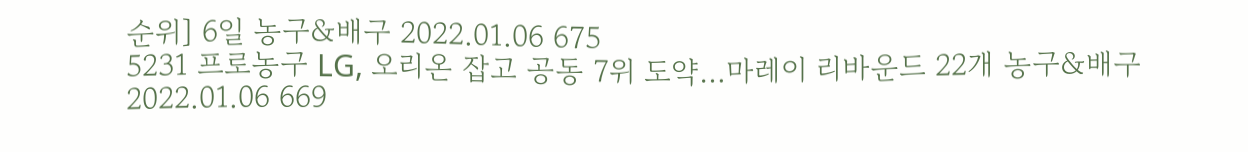순위] 6일 농구&배구 2022.01.06 675
5231 프로농구 LG, 오리온 잡고 공동 7위 도약…마레이 리바운드 22개 농구&배구 2022.01.06 669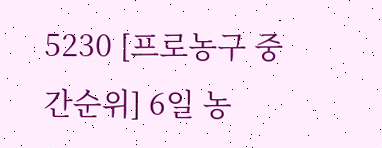5230 [프로농구 중간순위] 6일 농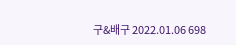구&배구 2022.01.06 698